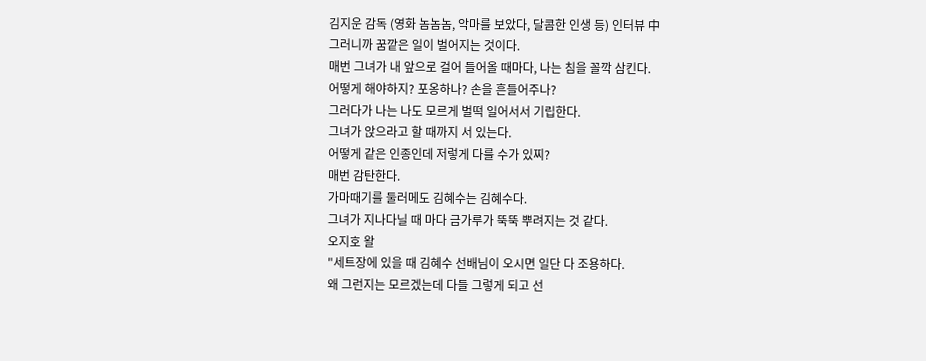김지운 감독 (영화 놈놈놈, 악마를 보았다, 달콤한 인생 등) 인터뷰 中
그러니까 꿈깥은 일이 벌어지는 것이다.
매번 그녀가 내 앞으로 걸어 들어올 때마다, 나는 침을 꼴깍 삼킨다.
어떻게 해야하지? 포옹하나? 손을 흔들어주나?
그러다가 나는 나도 모르게 벌떡 일어서서 기립한다.
그녀가 앉으라고 할 때까지 서 있는다.
어떻게 같은 인종인데 저렇게 다를 수가 있찌?
매번 감탄한다.
가마때기를 둘러메도 김혜수는 김혜수다.
그녀가 지나다닐 때 마다 금가루가 뚝뚝 뿌려지는 것 같다.
오지호 왈
"세트장에 있을 때 김혜수 선배님이 오시면 일단 다 조용하다.
왜 그런지는 모르겠는데 다들 그렇게 되고 선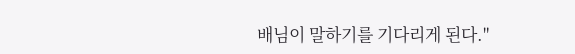배님이 말하기를 기다리게 된다."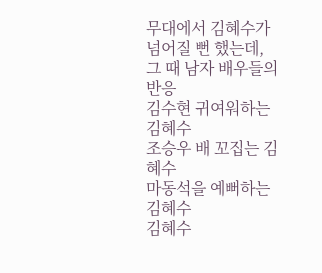무대에서 김혜수가 넘어질 뻔 했는데,
그 때 남자 배우들의 반응
김수현 귀여워하는 김혜수
조승우 배 꼬집는 김혜수
마동석을 예뻐하는 김혜수
김혜수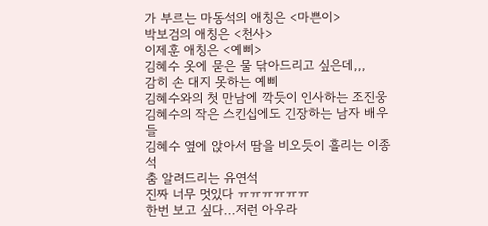가 부르는 마동석의 애칭은 <마쁜이>
박보검의 애칭은 <천사>
이제훈 애칭은 <예삐>
김혜수 옷에 묻은 물 닦아드리고 싶은데,,,
감히 손 대지 못하는 예삐
김혜수와의 첫 만남에 깍듯이 인사하는 조진웅
김혜수의 작은 스킨십에도 긴장하는 남자 배우들
김혜수 옆에 앉아서 땀을 비오듯이 흘리는 이종석
춤 알려드리는 유연석
진짜 너무 멋있다 ㅠㅠㅠㅠㅠㅠ
한번 보고 싶다...저런 아우라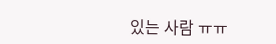있는 사람 ㅠㅠ